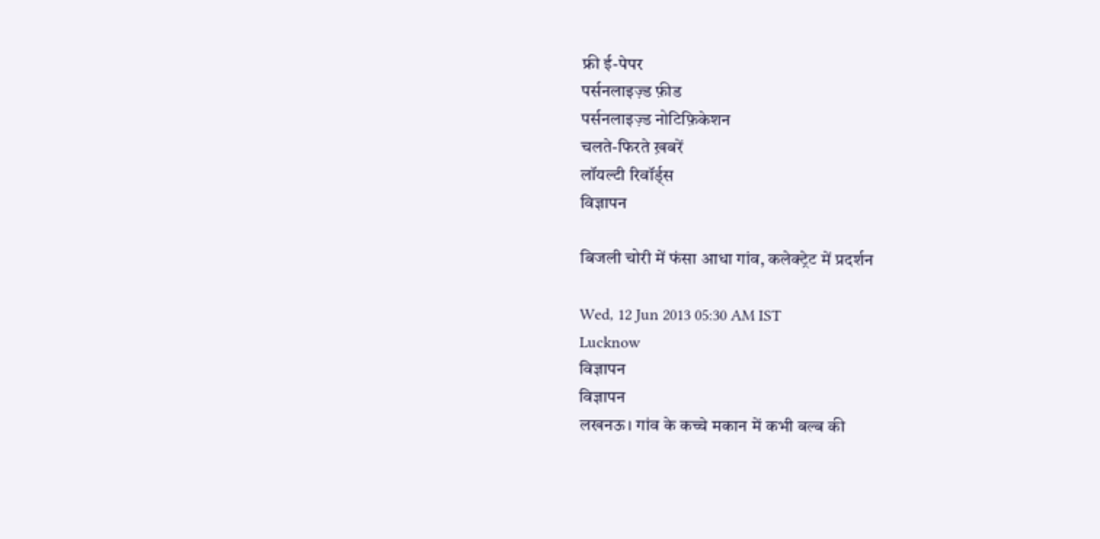फ्री ई-पेपर
पर्सनलाइज़्ड फ़ीड
पर्सनलाइज़्ड नोटिफ़िकेशन
चलते-फिरते ख़बरें
लॉयल्टी रिवॉर्ड्स
विज्ञापन

बिजली चोरी में फंसा आधा गांव, कलेक्ट्रेट में प्रदर्शन

Wed, 12 Jun 2013 05:30 AM IST
Lucknow
विज्ञापन
विज्ञापन
लखनऊ। गांव के कच्चे मकान में कभी बल्ब की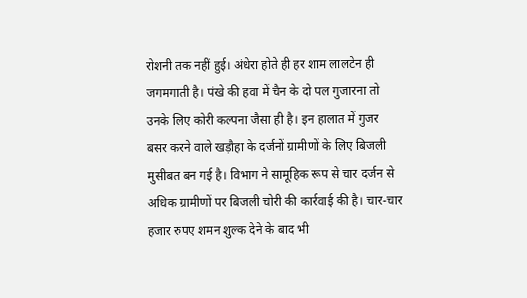रोशनी तक नहीं हुई। अंधेरा होते ही हर शाम लालटेन ही जगमगाती है। पंखे की हवा में चैन के दो पल गुजारना तो उनके लिए कोरी कल्पना जैसा ही है। इन हालात में गुजर बसर करने वाले खड़ौहा के दर्जनों ग्रामीणों के लिए बिजली मुसीबत बन गई है। विभाग ने सामूहिक रूप से चार दर्जन से अधिक ग्रामीणों पर बिजली चोरी की कार्रवाई की है। चार-चार हजार रुपए शमन शुल्क देने के बाद भी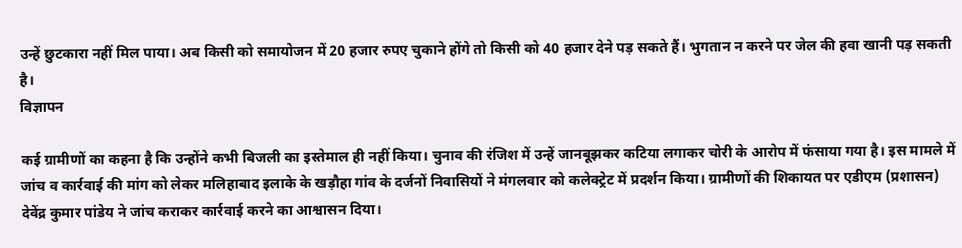उन्हें छुटकारा नहीं मिल पाया। अब किसी को समायोजन में 20 हजार रुपए चुकाने होंगे तो किसी को 40 हजार देने पड़ सकते हैं। भुगतान न करने पर जेल की हवा खानी पड़ सकती है।
विज्ञापन

कई ग्रामीणों का कहना है कि उन्होंने कभी बिजली का इस्तेमाल ही नहीं किया। चुनाव की रंजिश में उन्हें जानबूझकर कटिया लगाकर चोरी के आरोप में फंसाया गया है। इस मामले में जांच व कार्रवाई की मांग को लेकर मलिहाबाद इलाके के खड़ौहा गांव के दर्जनों निवासियों ने मंगलवार को कलेक्ट्रेट में प्रदर्शन किया। ग्रामीणों की शिकायत पर एडीएम (प्रशासन) देवेंद्र कुमार पांडेय ने जांच कराकर कार्रवाई करने का आश्वासन दिया।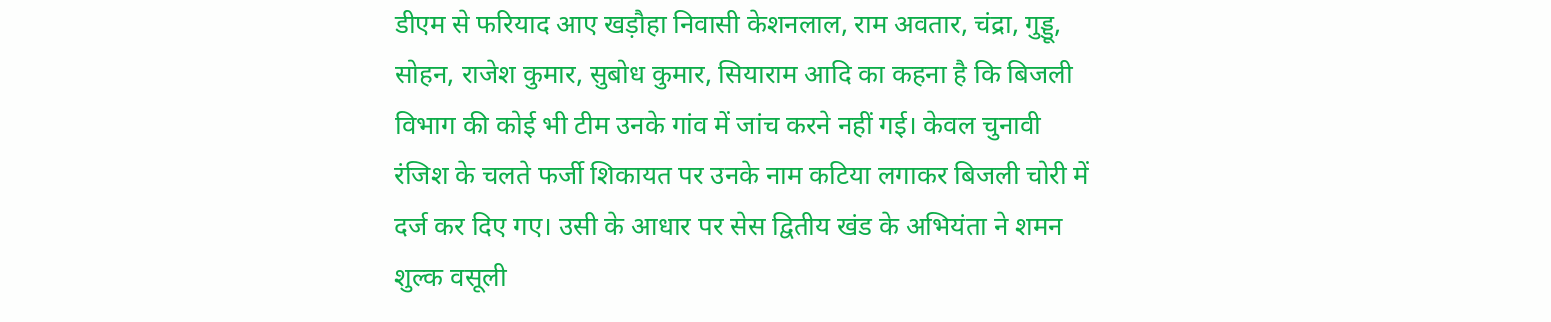डीएम से फरियाद आए खड़ौहा निवासी केशनलाल, राम अवतार, चंद्रा, गुड्डू, सोहन, राजेश कुमार, सुबोध कुमार, सियाराम आदि का कहना है कि बिजली विभाग की कोई भी टीम उनके गांव में जांच करने नहीं गई। केवल चुनावी रंजिश के चलते फर्जी शिकायत पर उनके नाम कटिया लगाकर बिजली चोरी में दर्ज कर दिए गए। उसी के आधार पर सेस द्वितीय खंड के अभियंता ने शमन शुल्क वसूली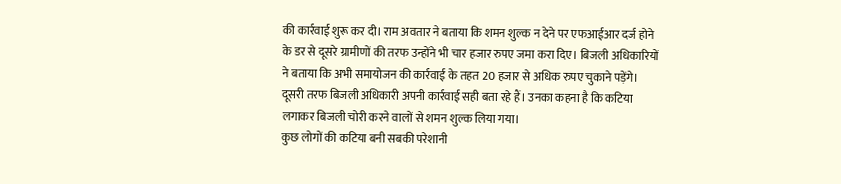की कार्रवाई शुरू कर दी। राम अवतार ने बताया कि शमन शुल्क न देने पर एफआईआर दर्ज होने के डर से दूसरे ग्रामीणों की तरफ उन्होंने भी चार हजार रुपए जमा करा दिए। बिजली अधिकारियों ने बताया कि अभी समायोजन की कार्रवाई के तहत 20 हजार से अधिक रुपए चुकाने पड़ेंगे। दूसरी तरफ बिजली अधिकारी अपनी कार्रवाई सही बता रहे हैं। उनका कहना है कि कटिया लगाकर बिजली चोरी करने वालों से शमन शुल्क लिया गया।
कुछ लोगों की कटिया बनी सबकी परेशानी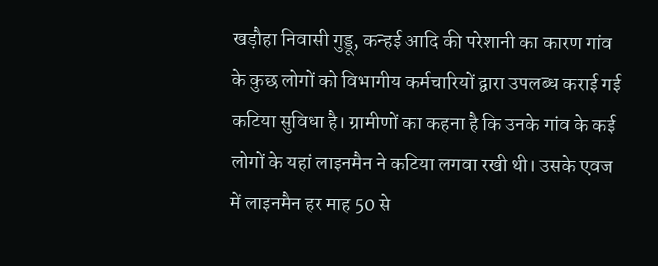खड़ौहा निवासी गुड्डू, कन्हई आदि की परेशानी का कारण गांव के कुछ लोगों को विभागीय कर्मचारियों द्वारा उपलब्ध कराई गई कटिया सुविधा है। ग्रामीणों का कहना है कि उनके गांव के कई लोगों के यहां लाइनमैन ने कटिया लगवा रखी थी। उसके एवज में लाइनमैन हर माह 50 से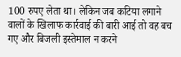100 रुपए लेता था। लेकिन जब कटिया लगाने वालों के खिलाफ कार्रवाई की बारी आई तो वह बच गए और बिजली इस्तेमाल न करने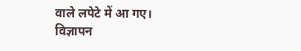वाले लपेटे में आ गए।
विज्ञापन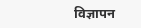विज्ञापन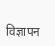विज्ञापन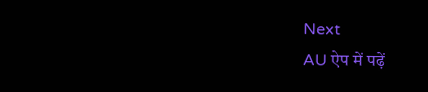Next
AU ऐप में पढ़ें